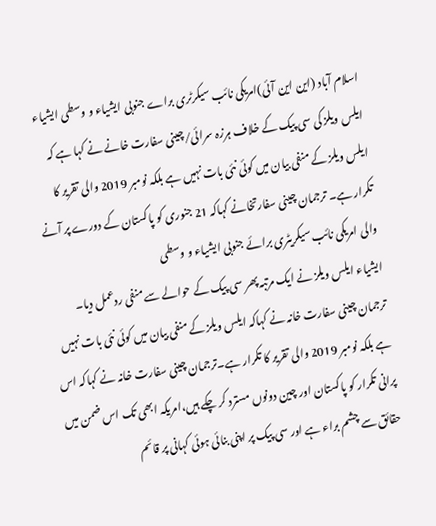اسلام آباد (این این آئی)امریکی نائب سیکرٹری براے جنوبی ایشیاء و وسطی ایشیاء ایلس ویلز کی سی پیک کے خلاف ہرزہ سرائی/چینی سفارت خانے نے کہا ہے کہ ایلس ویلز کے منفی بیان میں کوئی نئی بات نہیں ہے بلکہ نومبر 2019 والی تقریر کا تکرار ہے۔ ترجمان چینی سفارتخانے کہاکہ 21 جنوری کو پاکستان کے دورے پر آنے والی امریکی نائب سیکریٹری برائے جنوبی ایشیاء و وسطی
ایشیاء ایلس ویلز نے ایک مرتبہ پھر سی پیک کے حوالے سے منفی ردعمل دیا۔ ترجمان چینی سفارت خانہ نے کہاکہ ایلس ویلز کے منفی بیان میں کوئی نئی بات نہیں ہے بلکہ نومبر 2019 والی تقریر کا تکرار ہے۔ترجمان چینی سفارت خانہ نے کہاکہ اس پرانی تکرار کو پاکستان اور چین دونوں مسترد کر چکے ہیں،امریکہ ابھی تک اس ضمن میں حقائق سے چشم براء ہے اور سی پیک پر اپنی بنائی ہوئی کہانی پر قائم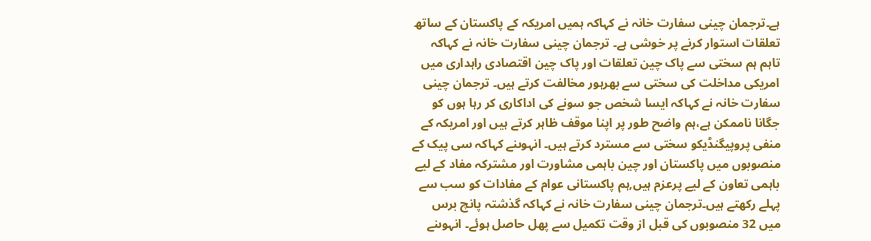ہے۔ترجمان چینی سفارت خانہ نے کہاکہ ہمیں امریکہ کے پاکستان کے ساتھ تعلقات استوار کرنے پر خوشی ہے۔ ترجمان چینی سفارت خانہ نے کہاکہ تاہم ہم سختی سے پاک چین تعلقات اور پاک چین اقتصادی راہداری میں امریکی مداخلت کی سختی سے بھرہور مخالفت کرتے ہیں۔ ترجمان چینی سفارت خانہ نے کہاکہ ایسا شخص جو سونے کی اداکاری کر رہا ہوں کو جگانا ناممکن ہے،ہم واضح طور پر اپنا موقف ظاہر کرتے ہیں اور امریکہ کے منفی پروپیگنڈیکو سختی سے مسترد کرتے ہیں۔ انہوںنے کہاکہ سی پیک کے منصوبوں میں پاکستان اور چین باہمی مشاورت اور مشترکہ مفاد کے لیے باہمی تعاون کے لیے پرعزم ہیں,ہم پاکستانی عوام کے مفادات کو سب سے پہلے رکھتے ہیں۔ترجمان چینی سفارت خانہ نے کہاکہ گذشتہ پانچ برس میں 32 منصوبوں کی قبل از وقت تکمیل سے پھل حاصل ہوئے۔ انہوںنے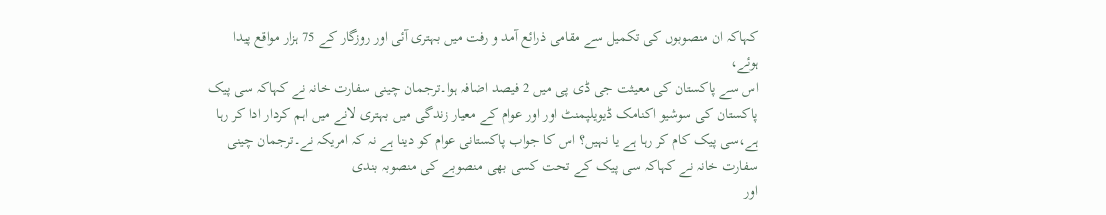کہاکہ ان منصوبوں کی تکمیل سے مقامی ذرائع آمد و رفت میں بہتری آئی اور روزگار کے 75 ہزار مواقع پیدا ہوئے،
اس سے پاکستان کی معیثت جی ڈی پی میں 2 فیصد اضافہ ہوا۔ترجمان چینی سفارت خانہ نے کہاکہ سی پیک پاکستان کی سوشیو اکنامک ڈیویلپمنٹ اور اور عوام کے معیار زندگی میں بہتری لانے میں اہم کردار ادا کر رہا ہے،سی پیک کام کر رہا ہے یا نہیں؟ اس کا جواب پاکستانی عوام کو دینا ہے نہ کہ امریکہ نے۔ترجمان چینی سفارت خانہ نے کہاکہ سی پیک کے تحت کسی بھی منصوبے کی منصوبہ بندی
اور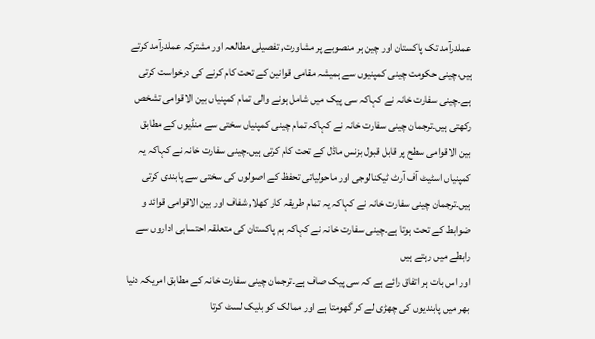عملدرآمد تک پاکستان اور چین ہر منصوبے پر مشاورت, تفصیلی مطالعہ اور مشترکہ عملدرآمد کرتے ہیں،چینی حکومت چینی کمپنیوں سے ہمیشہ مقامی قوانین کے تحت کام کرنے کی درخواست کرتی ہے۔چینی سفارت خانہ نے کہاکہ سی پیک میں شامل ہونے والی تمام کمپنیاں بین الاقوامی تشخص رکھتی ہیں۔ترجمان چینی سفارت خانہ نے کہاکہ تمام چینی کمپنیاں سختی سے منڈیوں کے مطابق
بین الاقوامی سطح پر قابل قبول بزنس ماڈل کے تحت کام کرتی ہیں۔چینی سفارت خانہ نے کہاکہ یہ کمپنیاں اسٹیٹ آف آرٹ ٹیکنالوجی اور ماحولیاتی تحفظ کے اصولوں کی سختی سے پابندی کرتی ہیں۔ترجمان چینی سفارت خانہ نے کہاکہ یہ تمام طریقہ کار کھلا, شفاف اور بین الاقوامی قوائد و ضوابط کے تحت ہوتا ہے۔چینی سفارت خانہ نے کہاکہ ہم پاکستان کی متعلقہ احتسابی اداروں سے رابطے میں رہتے ہیں
اور اس بات ہر اتفاق رائے ہے کہ سی پیک صاف ہے۔ترجمان چینی سفارت خانہ کے مطابق امریکہ دنیا بھر میں پابندیوں کی چھڑی لے کر گھومتا ہے اور ممالک کو بلیک لسٹ کرتا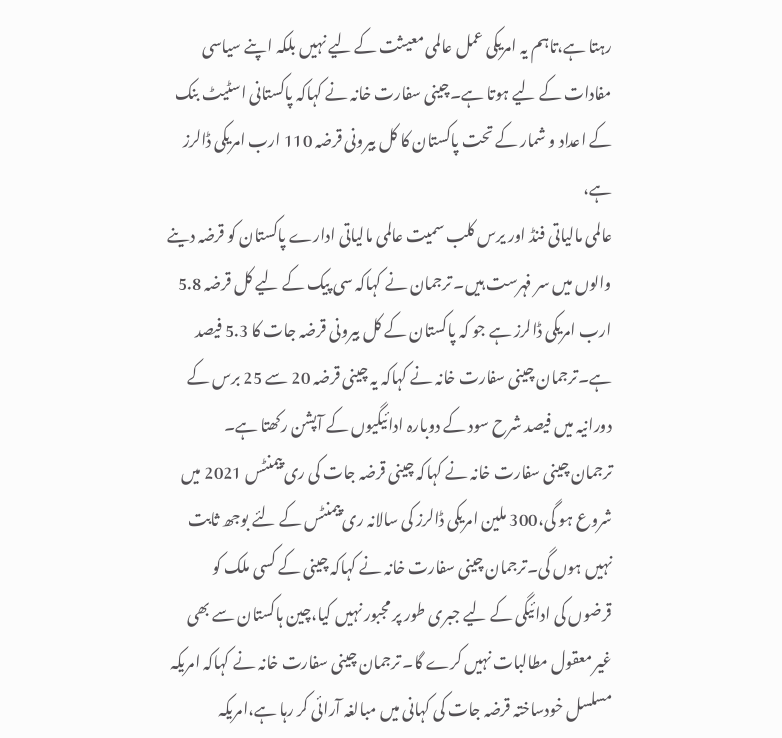رہتا ہے،تاہم یہ امریکی عمل عالمی معیثت کے لیے نہیں بلکہ اپنے سیاسی مفادات کے لیے ہوتا ہے۔چینی سفارت خانہ نے کہاکہ پاکستانی اسٹیٹ بنک کے اعداد و شمار کے تحت پاکستان کا کل بیرونی قرضہ 110 ارب امریکی ڈالرز ہے،
عالمی مالیاتی فنڈ اور یرس کلب سمیت عالمی مالیاتی ادارے پاکستان کو قرضہ دینے والوں میں سر فہرست ہیں۔ ترجمان نے کہاکہ سی پیک کے لیے کل قرضہ 5.8 ارب امریکی ڈالرز ہے جو کہ پاکستان کے کل بیرونی قرضہ جات کا 5.3 فیصد ہے۔ترجمان چینی سفارت خانہ نے کہاکہ یہ چینی قرضہ 20 سے 25 برس کے دورانیہ میں فیصد شرح سود کے دوبارہ ادائیگیوں کے آپشن رکھتا ہے۔
ترجمان چینی سفارت خانہ نے کہاکہ چینی قرضہ جات کی ری پیمنٹس 2021 میں شروع ہو گی،300 ملین امریکی ڈالرز کی سالانہ ری پیمنٹس کے لئے بوجھ ثابت نہیں ہوں گی۔ترجمان چینی سفارت خانہ نے کہاکہ چینی کے کسی ملک کو قرضوں کی ادائیگی کے لیے جبری طور پر مجبور نہیں کیا،چین ہاکستان سے بھی غیر معقول مطالبات نہیں کرے گا۔ ترجمان چینی سفارت خانہ نے کہاکہ امریکہ مسلسل خودساختہ قرضہ جات کی کہانی میں مبالغہ آرائی کر رہا ہے،امریکہ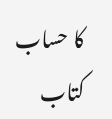کا حساب کتاب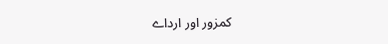کمزور اور ارداے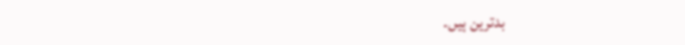بدترین ہیں۔